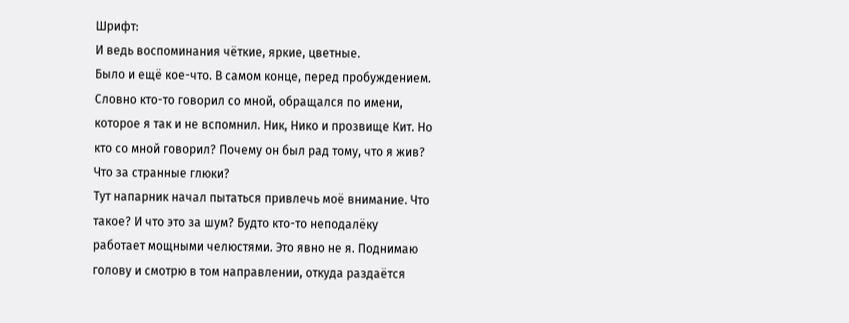Шрифт:
И ведь воспоминания чёткие, яркие, цветные.
Было и ещё кое-что. В самом конце, перед пробуждением. Словно кто-то говорил со мной, обращался по имени, которое я так и не вспомнил. Ник, Нико и прозвище Кит. Но кто со мной говорил? Почему он был рад тому, что я жив? Что за странные глюки?
Тут напарник начал пытаться привлечь моё внимание. Что такое? И что это за шум? Будто кто-то неподалёку работает мощными челюстями. Это явно не я. Поднимаю голову и смотрю в том направлении, откуда раздаётся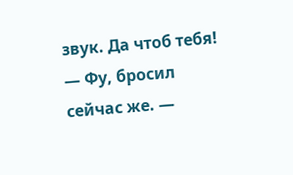звук. Да чтоб тебя!
— Фу, бросил сейчас же. —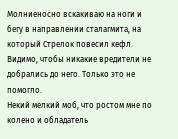Молниеносно вскакиваю на ноги и бегу в направлении сталагмита, на который Стрелок повесил кефл. Видимо, чтобы никакие вредители не добрались до него. Только это не помогло.
Некий мелкий моб, что ростом мне по колено и обладатель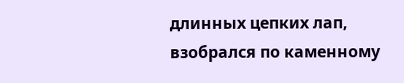длинных цепких лап, взобрался по каменному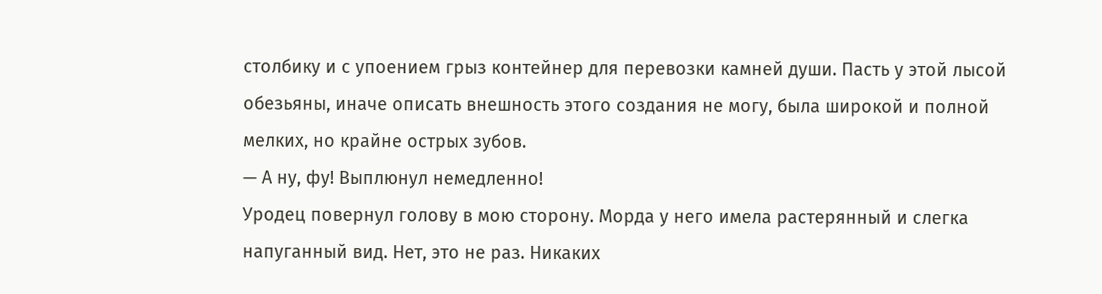столбику и с упоением грыз контейнер для перевозки камней души. Пасть у этой лысой обезьяны, иначе описать внешность этого создания не могу, была широкой и полной мелких, но крайне острых зубов.
— А ну, фу! Выплюнул немедленно!
Уродец повернул голову в мою сторону. Морда у него имела растерянный и слегка напуганный вид. Нет, это не раз. Никаких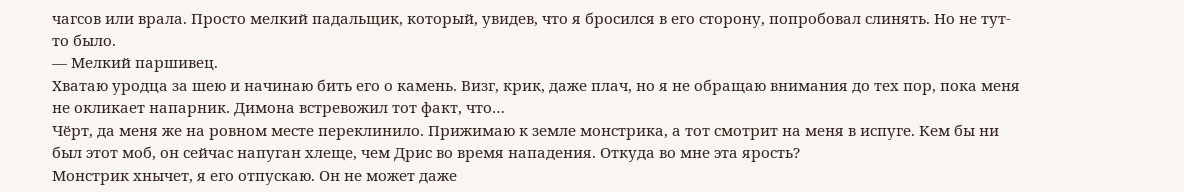чагсов или врала. Просто мелкий падальщик, который, увидев, что я бросился в его сторону, попробовал слинять. Но не тут-то было.
— Мелкий паршивец.
Хватаю уродца за шею и начинаю бить его о камень. Визг, крик, даже плач, но я не обращаю внимания до тех пор, пока меня не окликает напарник. Димона встревожил тот факт, что…
Чёрт, да меня же на ровном месте переклинило. Прижимаю к земле монстрика, а тот смотрит на меня в испуге. Кем бы ни был этот моб, он сейчас напуган хлеще, чем Дрис во время нападения. Откуда во мне эта ярость?
Монстрик хнычет, я его отпускаю. Он не может даже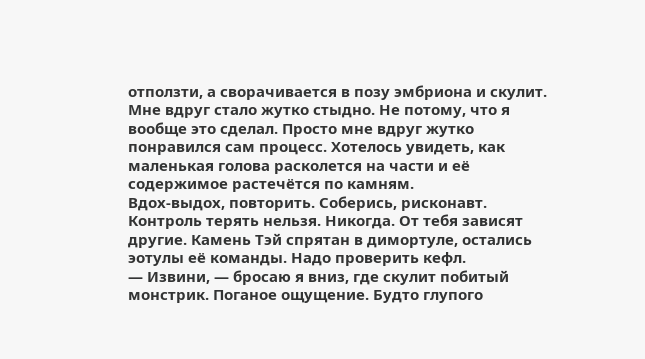отползти, а сворачивается в позу эмбриона и скулит. Мне вдруг стало жутко стыдно. Не потому, что я вообще это сделал. Просто мне вдруг жутко понравился сам процесс. Хотелось увидеть, как маленькая голова расколется на части и её содержимое растечётся по камням.
Вдох-выдох, повторить. Соберись, рисконавт. Контроль терять нельзя. Никогда. От тебя зависят другие. Камень Тэй спрятан в димортуле, остались эотулы её команды. Надо проверить кефл.
— Извини, — бросаю я вниз, где скулит побитый монстрик. Поганое ощущение. Будто глупого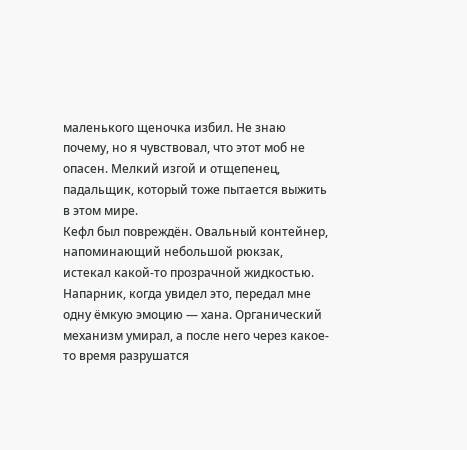маленького щеночка избил. Не знаю почему, но я чувствовал, что этот моб не опасен. Мелкий изгой и отщепенец, падальщик, который тоже пытается выжить в этом мире.
Кефл был повреждён. Овальный контейнер, напоминающий небольшой рюкзак, истекал какой-то прозрачной жидкостью. Напарник, когда увидел это, передал мне одну ёмкую эмоцию — хана. Органический механизм умирал, а после него через какое-то время разрушатся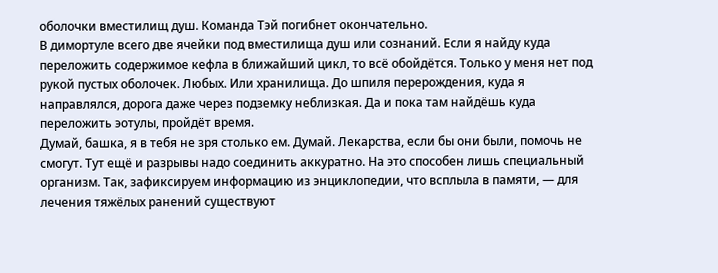оболочки вместилищ душ. Команда Тэй погибнет окончательно.
В димортуле всего две ячейки под вместилища душ или сознаний. Если я найду куда переложить содержимое кефла в ближайший цикл, то всё обойдётся. Только у меня нет под рукой пустых оболочек. Любых. Или хранилища. До шпиля перерождения, куда я направлялся, дорога даже через подземку неблизкая. Да и пока там найдёшь куда переложить эотулы, пройдёт время.
Думай, башка, я в тебя не зря столько ем. Думай. Лекарства, если бы они были, помочь не смогут. Тут ещё и разрывы надо соединить аккуратно. На это способен лишь специальный организм. Так, зафиксируем информацию из энциклопедии, что всплыла в памяти, — для лечения тяжёлых ранений существуют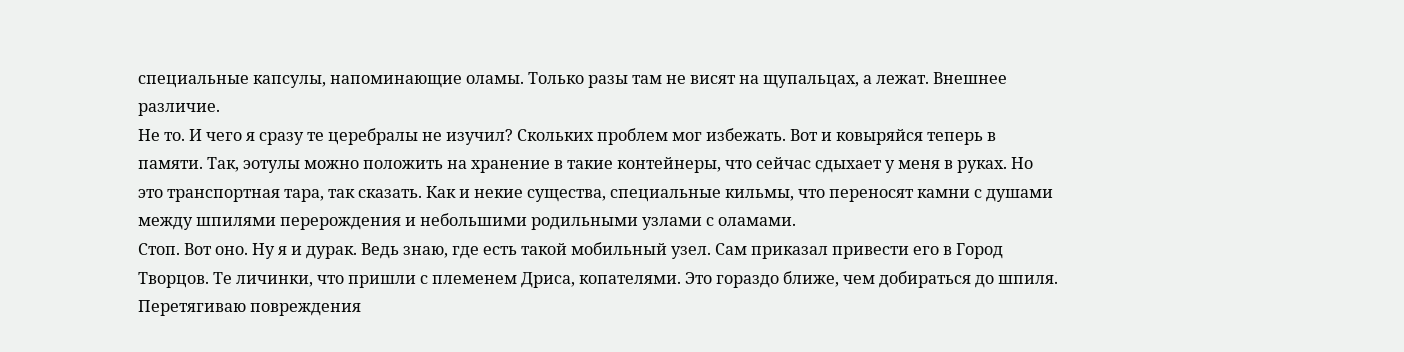специальные капсулы, напоминающие оламы. Только разы там не висят на щупальцах, а лежат. Внешнее различие.
Не то. И чего я сразу те церебралы не изучил? Скольких проблем мог избежать. Вот и ковыряйся теперь в памяти. Так, эотулы можно положить на хранение в такие контейнеры, что сейчас сдыхает у меня в руках. Но это транспортная тара, так сказать. Как и некие существа, специальные кильмы, что переносят камни с душами между шпилями перерождения и небольшими родильными узлами с оламами.
Стоп. Вот оно. Ну я и дурак. Ведь знаю, где есть такой мобильный узел. Сам приказал привести его в Город Творцов. Те личинки, что пришли с племенем Дриса, копателями. Это гораздо ближе, чем добираться до шпиля.
Перетягиваю повреждения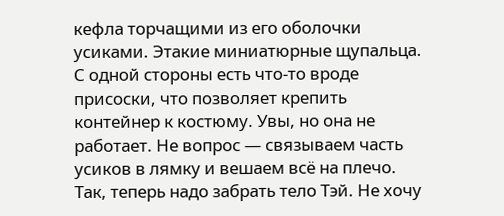кефла торчащими из его оболочки усиками. Этакие миниатюрные щупальца. С одной стороны есть что-то вроде присоски, что позволяет крепить контейнер к костюму. Увы, но она не работает. Не вопрос — связываем часть усиков в лямку и вешаем всё на плечо.
Так, теперь надо забрать тело Тэй. Не хочу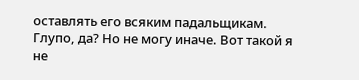оставлять его всяким падальщикам. Глупо, да? Но не могу иначе. Вот такой я не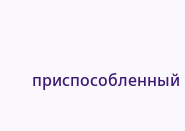приспособленный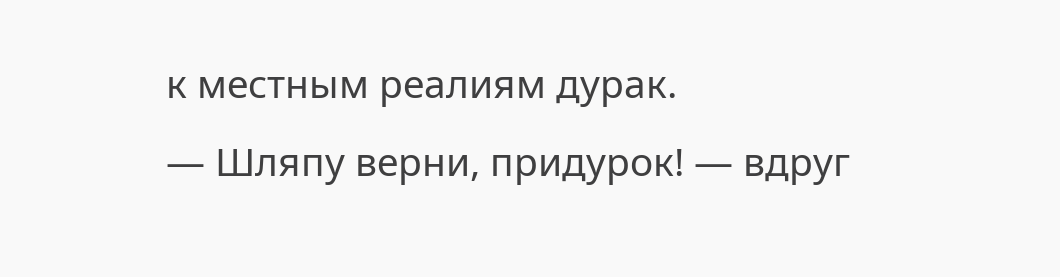к местным реалиям дурак.
— Шляпу верни, придурок! — вдруг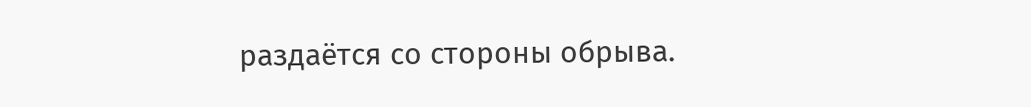раздаётся со стороны обрыва.